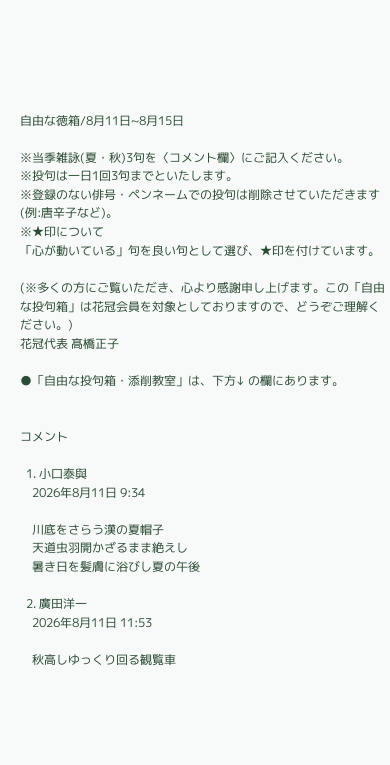自由な徳箱/8月11日~8月15日

※当季雑詠(夏・秋)3句を〈コメント欄〉にご記入ください。
※投句は一日1回3句までといたします。
※登録のない俳号・ペンネームでの投句は削除させていただきます(例:唐辛子など)。
※★印について
「心が動いている」句を良い句として選び、★印を付けています。

(※多くの方にご覧いただき、心より感謝申し上げます。この「自由な投句箱」は花冠会員を対象としておりますので、どうぞご理解ください。)
花冠代表 髙橋正子

●「自由な投句箱・添削教室」は、下方↓ の欄にあります。


コメント

  1. 小口泰與
    2026年8月11日 9:34

    川底をさらう漢の夏帽子
    天道虫羽開かざるまま絶えし
    暑き日を髪膚に浴びし夏の午後

  2. 廣田洋一
    2026年8月11日 11:53

    秋高しゆっくり回る観覧車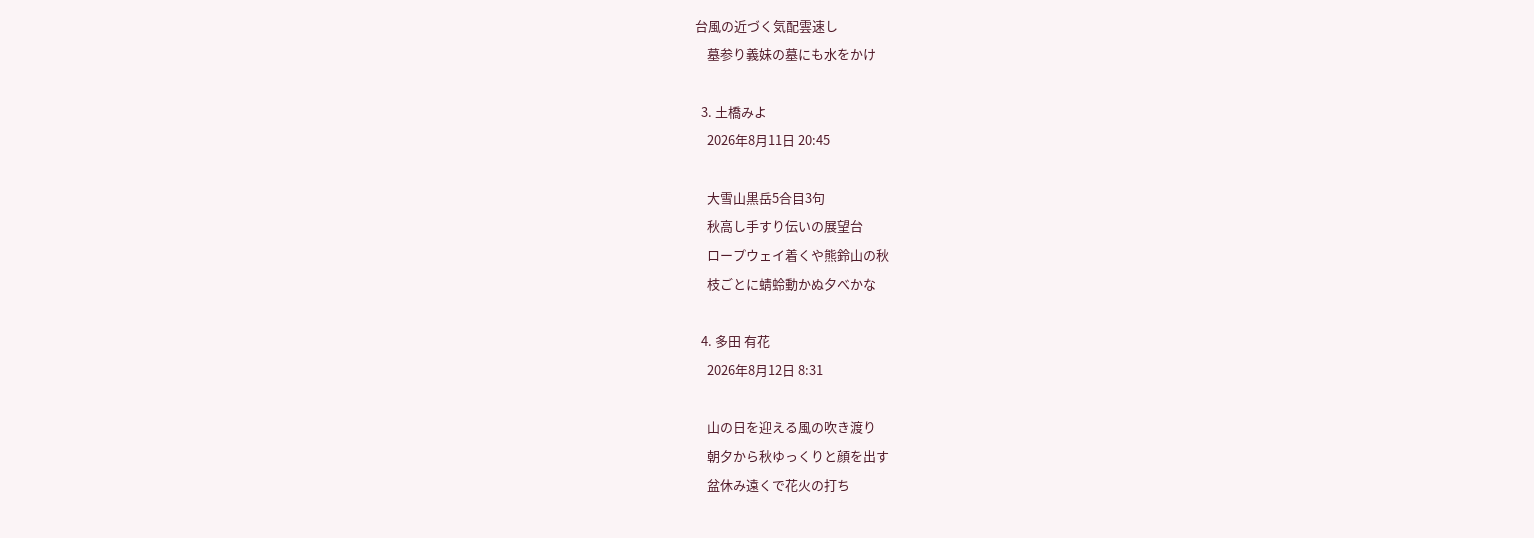台風の近づく気配雲速し
    墓参り義妹の墓にも水をかけ

  3. 土橋みよ
    2026年8月11日 20:45

    大雪山黒岳5合目3句
    秋高し手すり伝いの展望台
    ロープウェイ着くや熊鈴山の秋
    枝ごとに蜻蛉動かぬ夕べかな

  4. 多田 有花
    2026年8月12日 8:31

    山の日を迎える風の吹き渡り
    朝夕から秋ゆっくりと顔を出す
    盆休み遠くで花火の打ち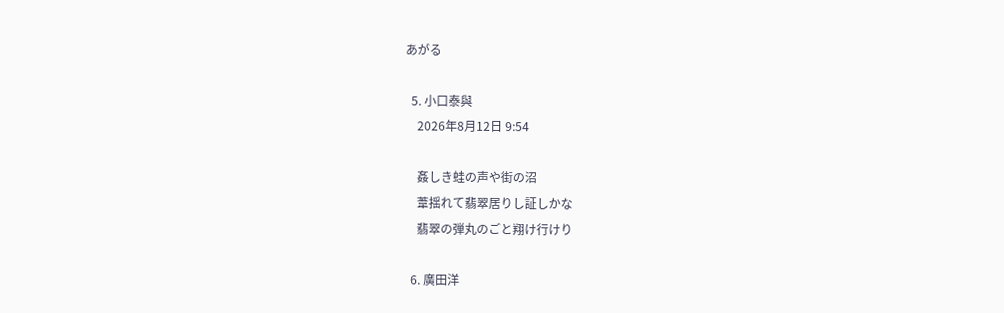あがる

  5. 小口泰與
    2026年8月12日 9:54

    姦しき蛙の声や街の沼
    葦揺れて翡翠居りし証しかな
    翡翠の弾丸のごと翔け行けり

  6. 廣田洋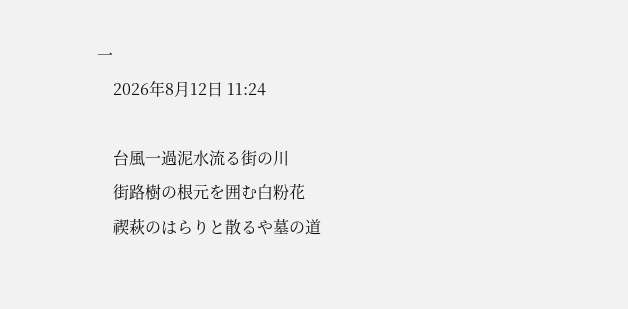一
    2026年8月12日 11:24

    台風一過泥水流る街の川
    街路樹の根元を囲む白粉花
    禊萩のはらりと散るや墓の道